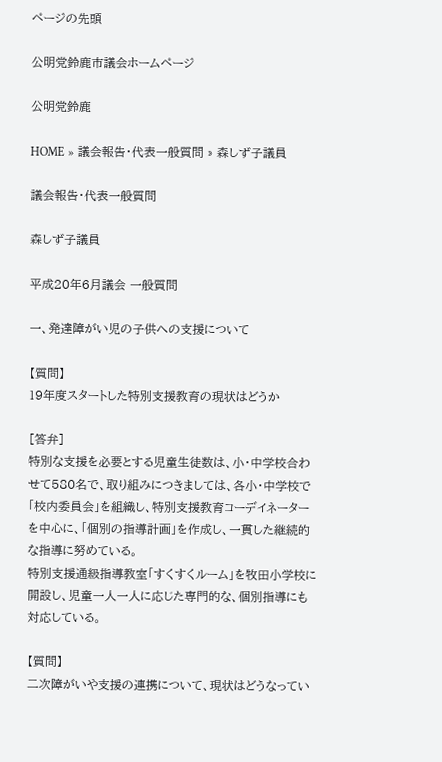ページの先頭

公明党鈴鹿市議会ホームページ

公明党鈴鹿

HOME » 議会報告・代表一般質問 » 森しず子議員

議会報告・代表一般質問

森しず子議員

平成20年6月議会 一般質問

一、発達障がい児の子供への支援について

【質問】
19年度スタートした特別支援教育の現状はどうか

[答弁]
特別な支援を必要とする児童生徒数は、小・中学校合わせて580名で、取り組みにつきましては、各小・中学校で「校内委員会」を組織し、特別支援教育コーデイネーターを中心に、「個別の指導計画」を作成し、一貫した継続的な指導に努めている。
特別支援通級指導教室「すくすくルーム」を牧田小学校に開設し、児童一人一人に応じた専門的な、個別指導にも対応している。

【質問】
二次障がいや支援の連携について、現状はどうなってい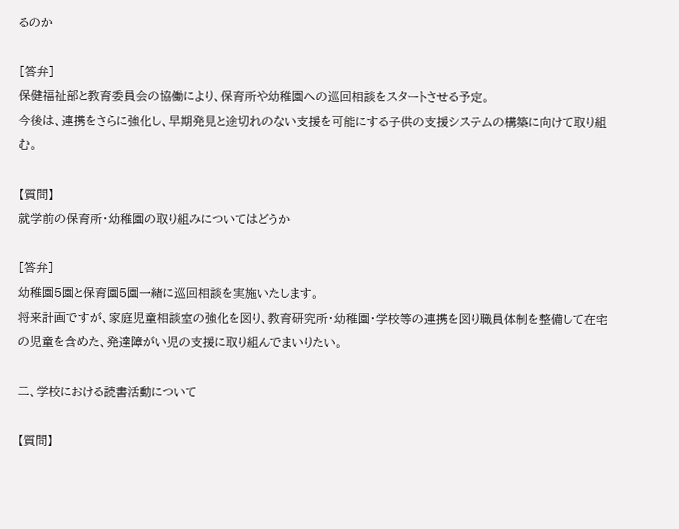るのか

[答弁]
保健福祉部と教育委員会の協働により、保育所や幼稚園への巡回相談をスタートさせる予定。
今後は、連携をさらに強化し、早期発見と途切れのない支援を可能にする子供の支援システムの構築に向けて取り組む。

【質問】
就学前の保育所・幼稚園の取り組みについてはどうか

[答弁]
幼稚園5園と保育園5園一緒に巡回相談を実施いたします。
将来計画ですが、家庭児童相談室の強化を図り、教育研究所・幼稚園・学校等の連携を図り職員体制を整備して在宅の児童を含めた、発達障がい児の支援に取り組んでまいりたい。

二、学校における読書活動について

【質問】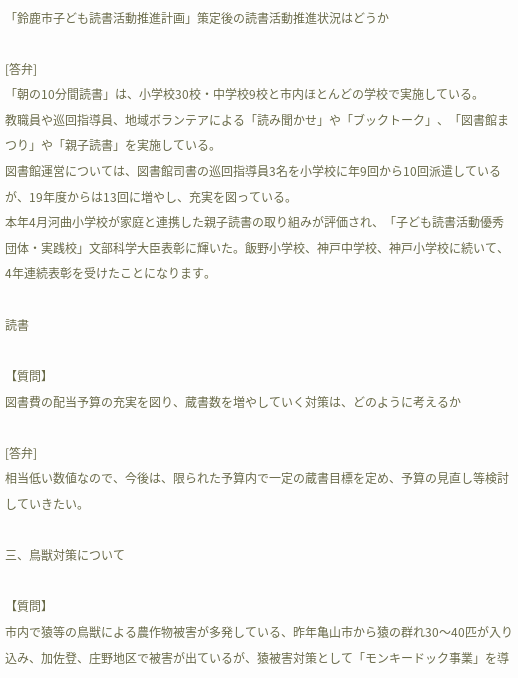「鈴鹿市子ども読書活動推進計画」策定後の読書活動推進状況はどうか

[答弁]
「朝の10分間読書」は、小学校30校・中学校9校と市内ほとんどの学校で実施している。
教職員や巡回指導員、地域ボランテアによる「読み聞かせ」や「ブックトーク」、「図書館まつり」や「親子読書」を実施している。
図書館運営については、図書館司書の巡回指導員3名を小学校に年9回から10回派遣しているが、19年度からは13回に増やし、充実を図っている。
本年4月河曲小学校が家庭と連携した親子読書の取り組みが評価され、「子ども読書活動優秀団体・実践校」文部科学大臣表彰に輝いた。飯野小学校、神戸中学校、神戸小学校に続いて、4年連続表彰を受けたことになります。

読書

【質問】
図書費の配当予算の充実を図り、蔵書数を増やしていく対策は、どのように考えるか

[答弁]
相当低い数値なので、今後は、限られた予算内で一定の蔵書目標を定め、予算の見直し等検討していきたい。

三、鳥獣対策について

【質問】
市内で猿等の鳥獣による農作物被害が多発している、昨年亀山市から猿の群れ30〜40匹が入り込み、加佐登、庄野地区で被害が出ているが、猿被害対策として「モンキードック事業」を導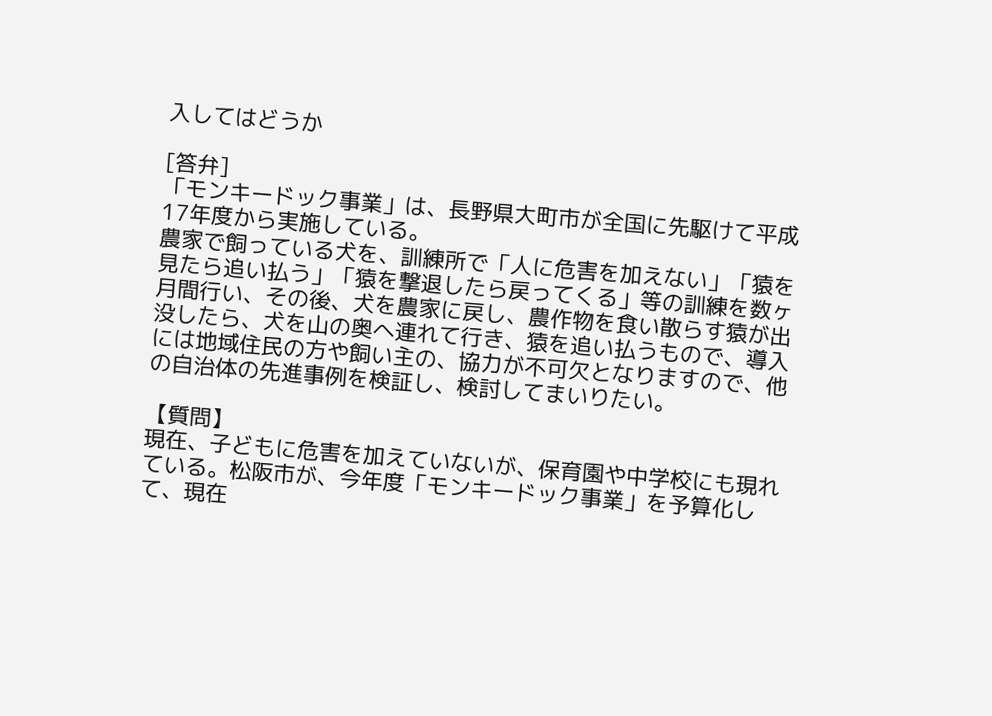入してはどうか

[答弁]
「モンキードック事業」は、長野県大町市が全国に先駆けて平成17年度から実施している。
農家で飼っている犬を、訓練所で「人に危害を加えない」「猿を見たら追い払う」「猿を撃退したら戻ってくる」等の訓練を数ヶ月間行い、その後、犬を農家に戻し、農作物を食い散らす猿が出没したら、犬を山の奥へ連れて行き、猿を追い払うもので、導入には地域住民の方や飼い主の、協力が不可欠となりますので、他の自治体の先進事例を検証し、検討してまいりたい。

【質問】
現在、子どもに危害を加えていないが、保育園や中学校にも現れている。松阪市が、今年度「モンキードック事業」を予算化して、現在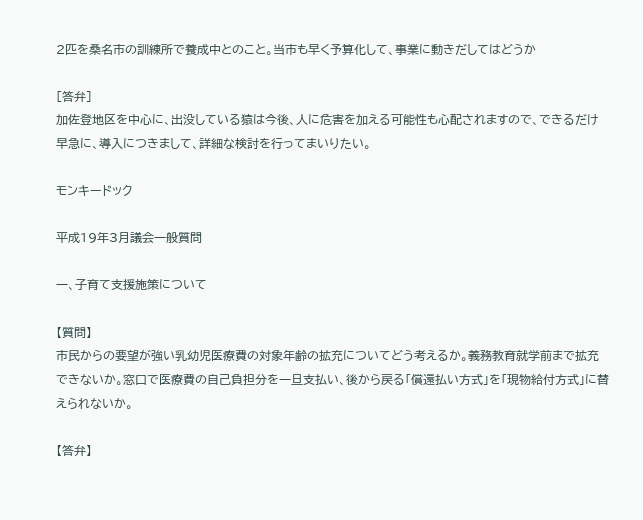2匹を桑名市の訓練所で養成中とのこと。当市も早く予算化して、事業に動きだしてはどうか

[答弁]
加佐登地区を中心に、出没している猿は今後、人に危害を加える可能性も心配されますので、できるだけ早急に、導入につきまして、詳細な検討を行ってまいりたい。

モンキードック

平成19年3月議会一般質問

一、子育て支援施策について

【質問】
市民からの要望が強い乳幼児医療費の対象年齢の拡充についてどう考えるか。義務教育就学前まで拡充できないか。窓口で医療費の自己負担分を一旦支払い、後から戻る「償還払い方式」を「現物給付方式」に替えられないか。

【答弁】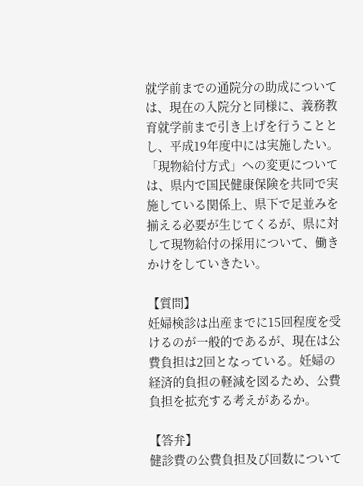就学前までの通院分の助成については、現在の入院分と同様に、義務教育就学前まで引き上げを行うこととし、平成19年度中には実施したい。「現物給付方式」への変更については、県内で国民健康保険を共同で実施している関係上、県下で足並みを揃える必要が生じてくるが、県に対して現物給付の採用について、働きかけをしていきたい。

【質問】
妊婦検診は出産までに15回程度を受けるのが一般的であるが、現在は公費負担は2回となっている。妊婦の経済的負担の軽減を図るため、公費負担を拡充する考えがあるか。

【答弁】
健診費の公費負担及び回数について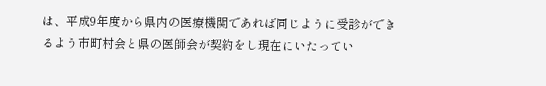は、平成9年度から県内の医療機関であれば同じように受診ができるよう市町村会と県の医師会が契約をし現在にいたってい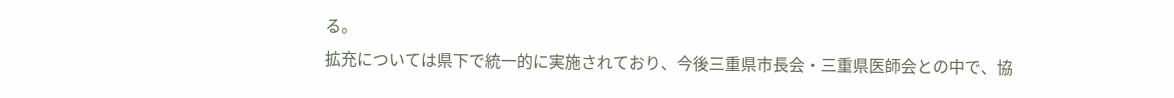る。
拡充については県下で統一的に実施されており、今後三重県市長会・三重県医師会との中で、協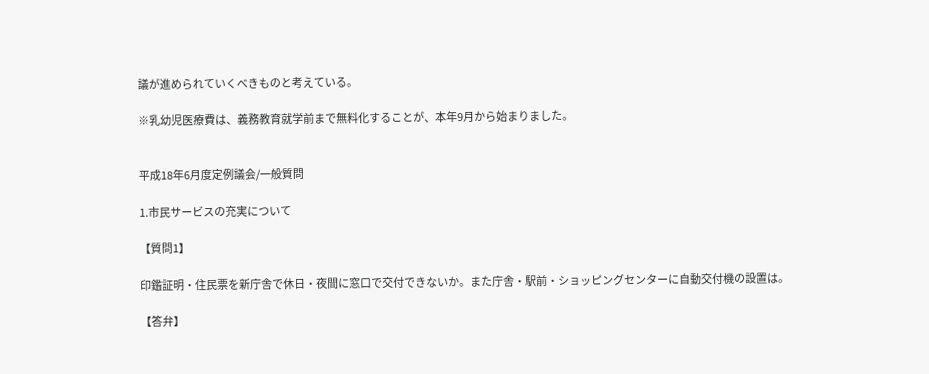議が進められていくべきものと考えている。

※乳幼児医療費は、義務教育就学前まで無料化することが、本年9月から始まりました。


平成18年6月度定例議会/一般質問

1.市民サービスの充実について

【質問1】

印鑑証明・住民票を新庁舎で休日・夜間に窓口で交付できないか。また庁舎・駅前・ショッピングセンターに自動交付機の設置は。

【答弁】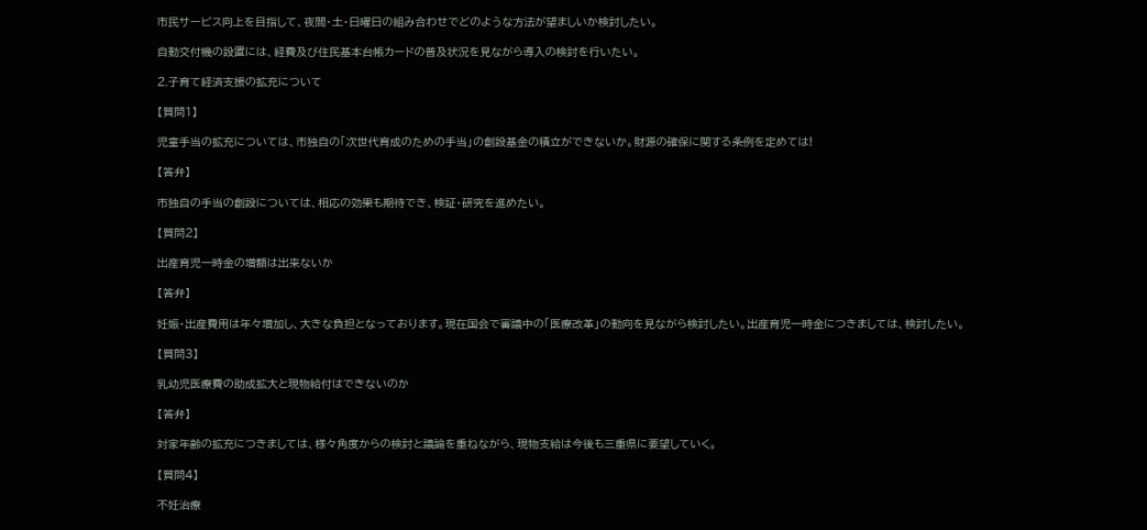市民サービス向上を目指して、夜間・土・日曜日の組み合わせでどのような方法が望ましいか検討したい。

自動交付機の設置には、経費及び住民基本台帳カードの普及状況を見ながら導入の検討を行いたい。

2.子育て経済支援の拡充について

【質問1】

児童手当の拡充については、市独自の「次世代育成のための手当」の創設基金の積立ができないか。財源の確保に関する条例を定めては!

【答弁】

市独自の手当の創設については、相応の効果も期待でき、検証・研究を進めたい。

【質問2】

出産育児一時金の増額は出来ないか

【答弁】

妊娠・出産費用は年々増加し、大きな負担となっております。現在国会で審議中の「医療改革」の動向を見ながら検討したい。出産育児一時金につきましては、検討したい。

【質問3】

乳幼児医療費の助成拡大と現物給付はできないのか

【答弁】

対家年齢の拡充につきましては、様々角度からの検討と議論を重ねながら、現物支給は今後も三重県に要望していく。

【質問4】

不妊治療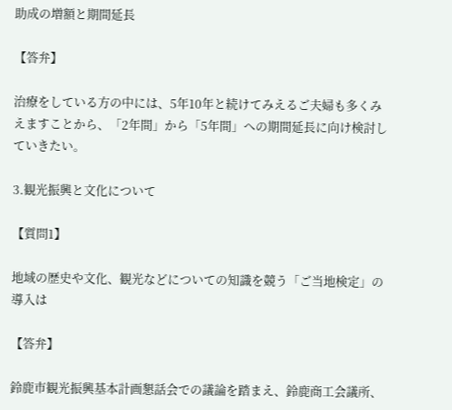助成の増額と期間延長

【答弁】

治療をしている方の中には、5年10年と続けてみえるご夫婦も多くみえますことから、「2年間」から「5年間」への期間延長に向け検討していきたい。

3.観光振興と文化について

【質問1】

地域の歴史や文化、観光などについての知識を競う「ご当地検定」の導入は

【答弁】

鈴鹿市観光振興基本計画懇話会での議論を踏まえ、鈴鹿商工会議所、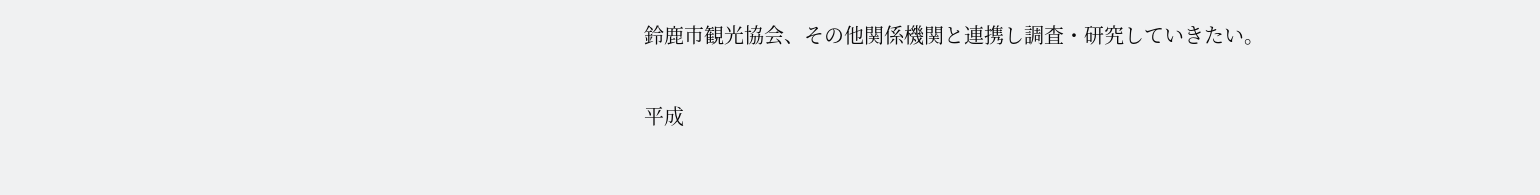鈴鹿市観光協会、その他関係機関と連携し調査・研究していきたい。


平成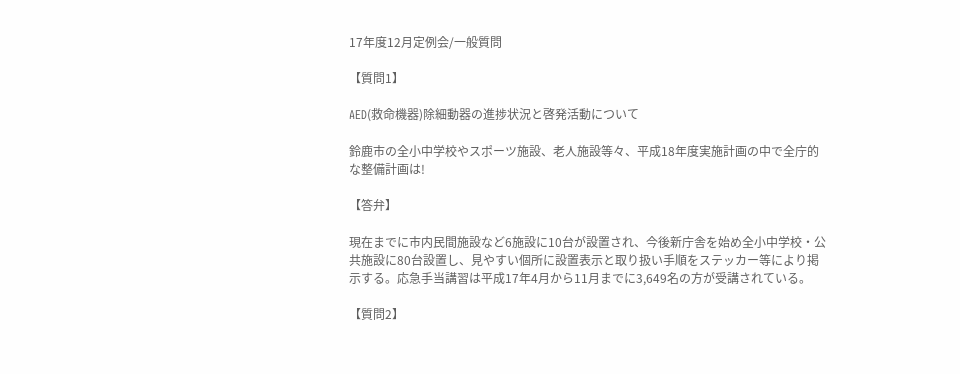17年度12月定例会/一般質問

【質問1】

AED(救命機器)除細動器の進捗状況と啓発活動について

鈴鹿市の全小中学校やスポーツ施設、老人施設等々、平成18年度実施計画の中で全庁的な整備計画は!

【答弁】

現在までに市内民間施設など6施設に10台が設置され、今後新庁舎を始め全小中学校・公共施設に80台設置し、見やすい個所に設置表示と取り扱い手順をステッカー等により掲示する。応急手当講習は平成17年4月から11月までに3,649名の方が受講されている。

【質問2】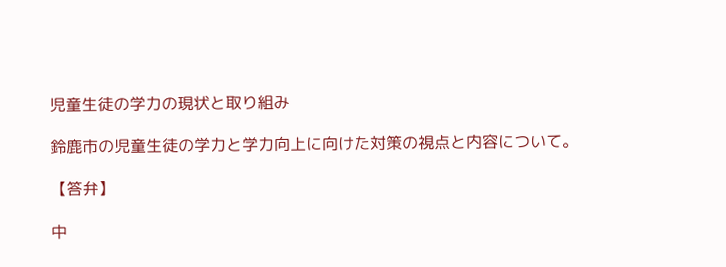児童生徒の学力の現状と取り組み

鈴鹿市の児童生徒の学力と学力向上に向けた対策の視点と内容について。

【答弁】

中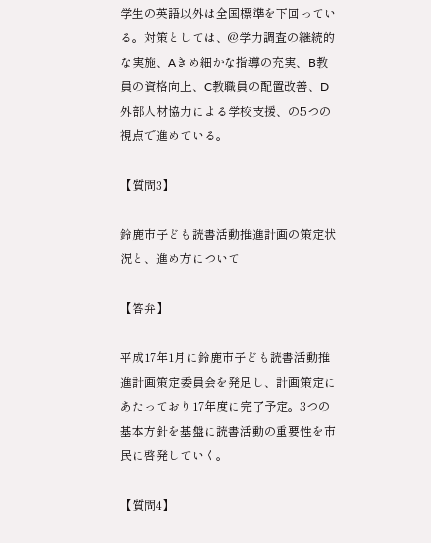学生の英語以外は全国標準を下回っている。対策としては、@学力調査の継続的な実施、Aきめ細かな指導の充実、B教員の資格向上、C教職員の配置改善、D外部人材協力による学校支援、の5つの視点で進めている。

【質問3】

鈴鹿市子ども読書活動推進計画の策定状況と、進め方について

【答弁】

平成17年1月に鈴鹿市子ども読書活動推進計画策定委員会を発足し、計画策定にあたっており17年度に完了予定。3つの基本方針を基盤に読書活動の重要性を市民に啓発していく。

【質問4】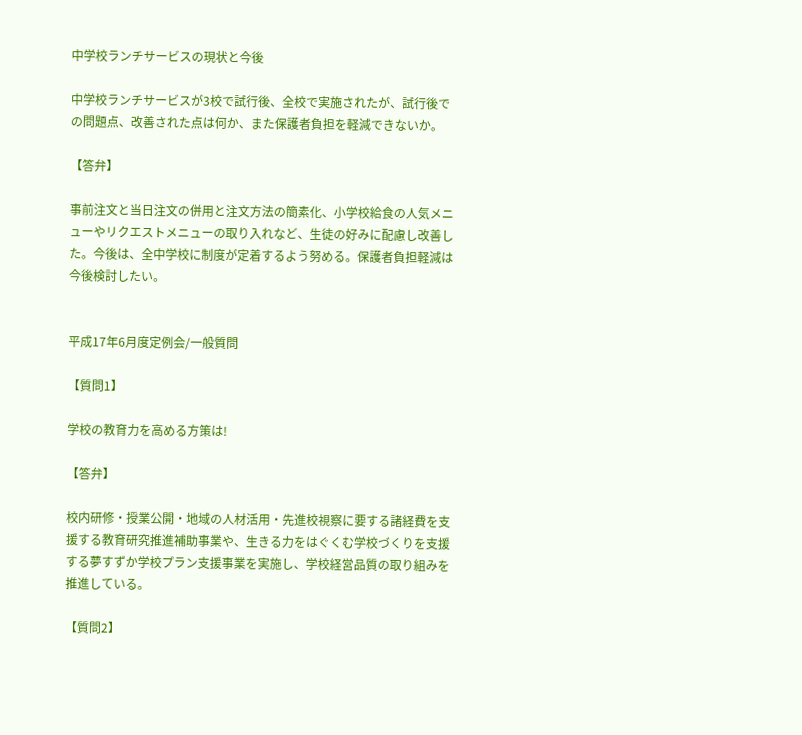中学校ランチサービスの現状と今後

中学校ランチサービスが3校で試行後、全校で実施されたが、試行後での問題点、改善された点は何か、また保護者負担を軽減できないか。

【答弁】

事前注文と当日注文の併用と注文方法の簡素化、小学校給食の人気メニューやリクエストメニューの取り入れなど、生徒の好みに配慮し改善した。今後は、全中学校に制度が定着するよう努める。保護者負担軽減は今後検討したい。


平成17年6月度定例会/一般質問

【質問1】

学校の教育力を高める方策は!

【答弁】

校内研修・授業公開・地域の人材活用・先進校視察に要する諸経費を支援する教育研究推進補助事業や、生きる力をはぐくむ学校づくりを支援する夢すずか学校プラン支援事業を実施し、学校経営品質の取り組みを推進している。

【質問2】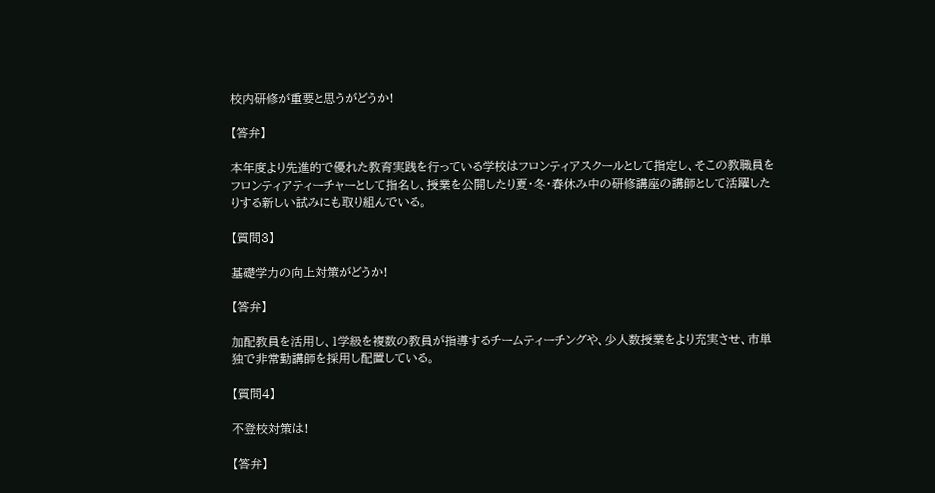校内研修が重要と思うがどうか!

【答弁】

本年度より先進的で優れた教育実践を行っている学校はフロンティアスクールとして指定し、そこの教職員をフロンティアティーチャーとして指名し、授業を公開したり夏・冬・春休み中の研修講座の講師として活躍したりする新しい試みにも取り組んでいる。

【質問3】

基礎学力の向上対策がどうか!

【答弁】

加配教員を活用し、1学級を複数の教員が指導するチームティーチングや、少人数授業をより充実させ、市単独で非常勤講師を採用し配置している。

【質問4】

不登校対策は!

【答弁】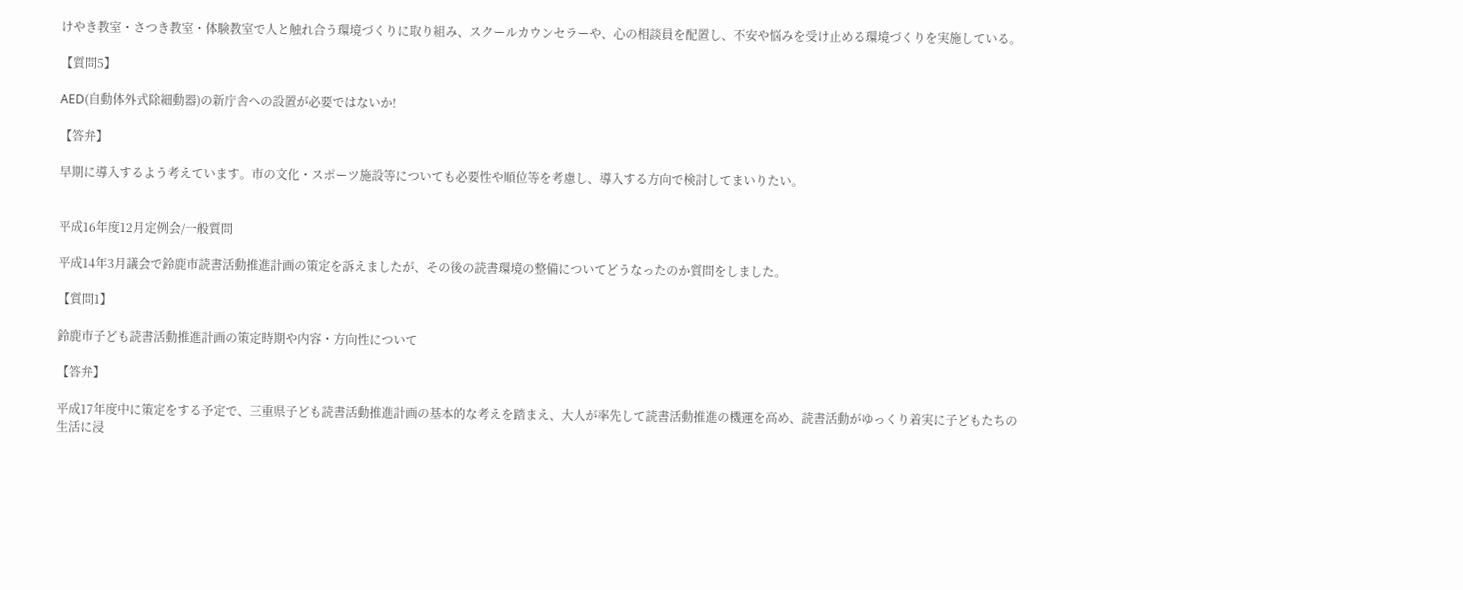けやき教室・さつき教室・体験教室で人と触れ合う環境づくりに取り組み、スクールカウンセラーや、心の相談員を配置し、不安や悩みを受け止める環境づくりを実施している。

【質問5】

AED(自動体外式除細動器)の新庁舎への設置が必要ではないか!

【答弁】

早期に導入するよう考えています。市の文化・スポーツ施設等についても必要性や順位等を考慮し、導入する方向で検討してまいりたい。


平成16年度12月定例会/一般質問

平成14年3月議会で鈴鹿市読書活動推進計画の策定を訴えましたが、その後の読書環境の整備についてどうなったのか質問をしました。

【質問1】

鈴鹿市子ども読書活動推進計画の策定時期や内容・方向性について

【答弁】

平成17年度中に策定をする予定で、三重県子ども読書活動推進計画の基本的な考えを踏まえ、大人が率先して読書活動推進の機運を高め、読書活動がゆっくり着実に子どもたちの生活に浸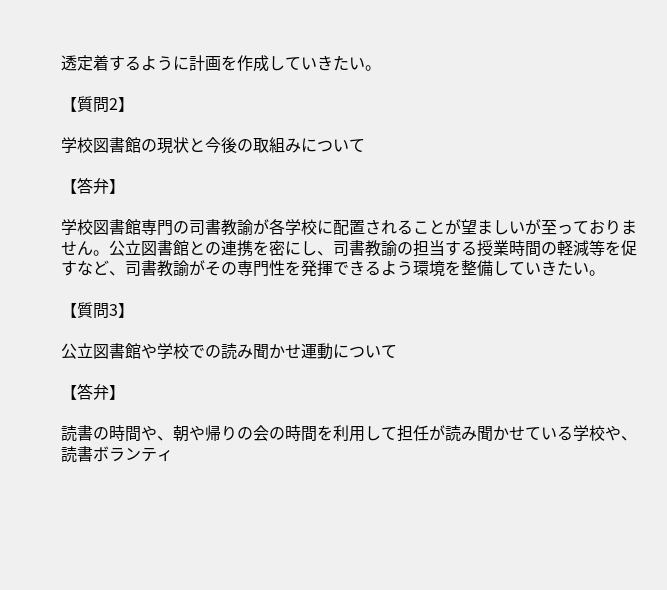透定着するように計画を作成していきたい。

【質問2】

学校図書館の現状と今後の取組みについて

【答弁】

学校図書館専門の司書教諭が各学校に配置されることが望ましいが至っておりません。公立図書館との連携を密にし、司書教諭の担当する授業時間の軽減等を促すなど、司書教諭がその専門性を発揮できるよう環境を整備していきたい。

【質問3】

公立図書館や学校での読み聞かせ運動について

【答弁】

読書の時間や、朝や帰りの会の時間を利用して担任が読み聞かせている学校や、読書ボランティ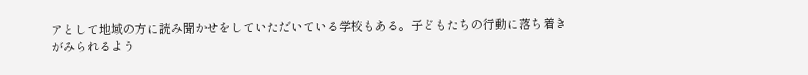アとして地域の方に読み聞かせをしていただいている学校もある。子どもたちの行動に落ち着きがみられるよう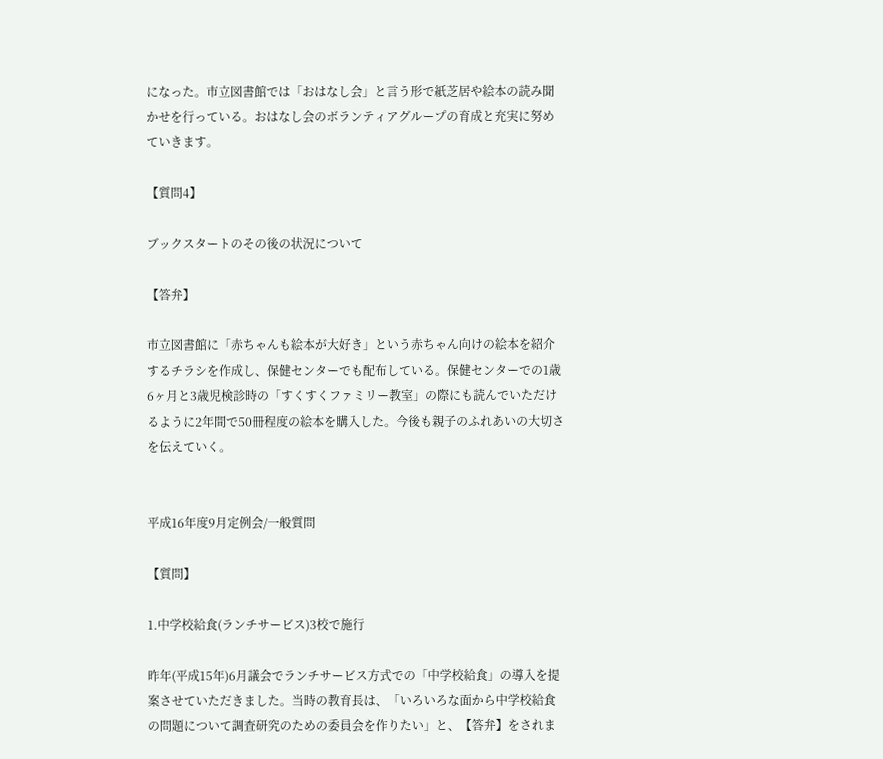になった。市立図書館では「おはなし会」と言う形で紙芝居や絵本の読み聞かせを行っている。おはなし会のボランティアグループの育成と充実に努めていきます。

【質問4】

ブックスタートのその後の状況について

【答弁】

市立図書館に「赤ちゃんも絵本が大好き」という赤ちゃん向けの絵本を紹介するチラシを作成し、保健センターでも配布している。保健センターでの1歳6ヶ月と3歳児検診時の「すくすくファミリー教室」の際にも読んでいただけるように2年間で50冊程度の絵本を購入した。今後も親子のふれあいの大切さを伝えていく。


平成16年度9月定例会/一般質問

【質問】

1.中学校給食(ランチサービス)3校で施行

昨年(平成15年)6月議会でランチサービス方式での「中学校給食」の導入を提案させていただきました。当時の教育長は、「いろいろな面から中学校給食の問題について調査研究のための委員会を作りたい」と、【答弁】をされま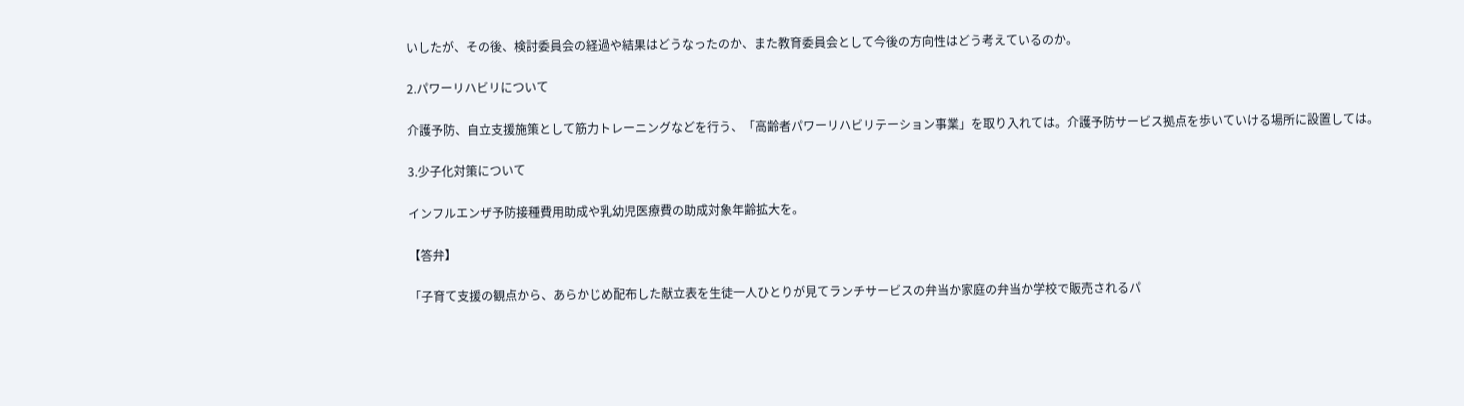いしたが、その後、検討委員会の経過や結果はどうなったのか、また教育委員会として今後の方向性はどう考えているのか。

2.パワーリハビリについて

介護予防、自立支援施策として筋力トレーニングなどを行う、「高齢者パワーリハビリテーション事業」を取り入れては。介護予防サービス拠点を歩いていける場所に設置しては。

3.少子化対策について

インフルエンザ予防接種費用助成や乳幼児医療費の助成対象年齢拡大を。

【答弁】

「子育て支援の観点から、あらかじめ配布した献立表を生徒一人ひとりが見てランチサービスの弁当か家庭の弁当か学校で販売されるパ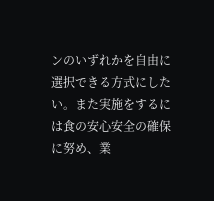ンのいずれかを自由に選択できる方式にしたい。また実施をするには食の安心安全の確保に努め、業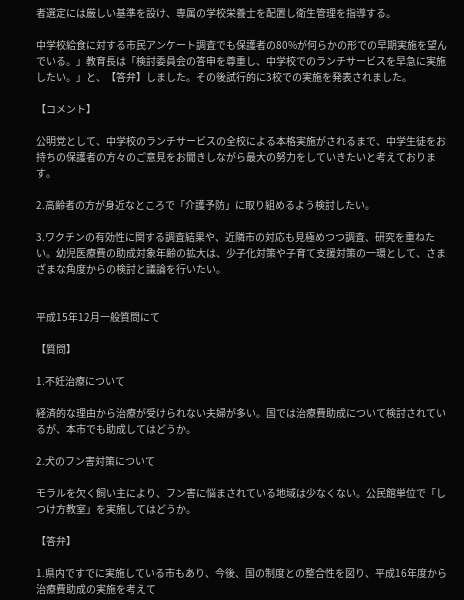者選定には厳しい基準を設け、専属の学校栄養士を配置し衛生管理を指導する。

中学校給食に対する市民アンケート調査でも保護者の80%が何らかの形での早期実施を望んでいる。」教育長は「検討委員会の答申を尊重し、中学校でのランチサービスを早急に実施したい。」と、【答弁】しました。その後試行的に3校での実施を発表されました。

【コメント】

公明党として、中学校のランチサービスの全校による本格実施がされるまで、中学生徒をお持ちの保護者の方々のご意見をお聞きしながら最大の努力をしていきたいと考えております。

2.高齢者の方が身近なところで「介護予防」に取り組めるよう検討したい。

3.ワクチンの有効性に関する調査結果や、近隣市の対応も見極めつつ調査、研究を重ねたい。幼児医療費の助成対象年齢の拡大は、少子化対策や子育て支援対策の一環として、さまざまな角度からの検討と議論を行いたい。


平成15年12月一般質問にて

【質問】

1.不妊治療について

経済的な理由から治療が受けられない夫婦が多い。国では治療費助成について検討されているが、本市でも助成してはどうか。

2.犬のフン害対策について

モラルを欠く飼い主により、フン害に悩まされている地域は少なくない。公民館単位で「しつけ方教室」を実施してはどうか。

【答弁】

1.県内ですでに実施している市もあり、今後、国の制度との整合性を図り、平成16年度から治療費助成の実施を考えて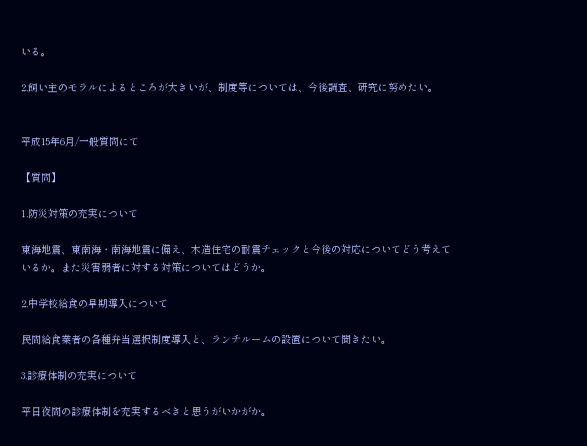いる。

2.飼い主のモラルによるところが大きいが、制度等については、今後調査、研究に努めたい。


平成15年6月/一般質問にて

【質問】

1.防災対策の充実について

東海地震、東南海・南海地震に備え、木造住宅の耐震チェックと今後の対応についてどう考えているか。また災害弱者に対する対策についてはどうか。

2.中学校給食の早期導入について

民間給食業者の各種弁当選択制度導入と、ランチルームの設置について聞きたい。

3.診療体制の充実について

平日夜間の診療体制を充実するべきと思うがいかがか。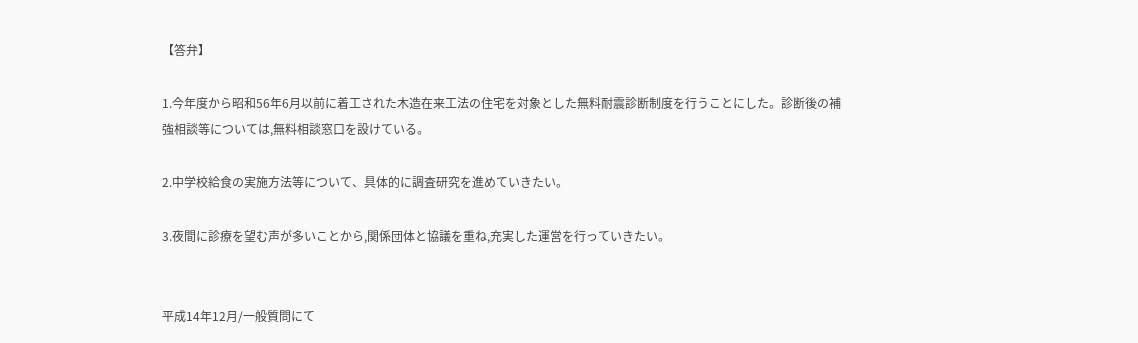【答弁】

1.今年度から昭和56年6月以前に着工された木造在来工法の住宅を対象とした無料耐震診断制度を行うことにした。診断後の補強相談等については,無料相談窓口を設けている。

2.中学校給食の実施方法等について、具体的に調査研究を進めていきたい。

3.夜間に診療を望む声が多いことから,関係団体と協議を重ね,充実した運営を行っていきたい。


平成14年12月/一般質問にて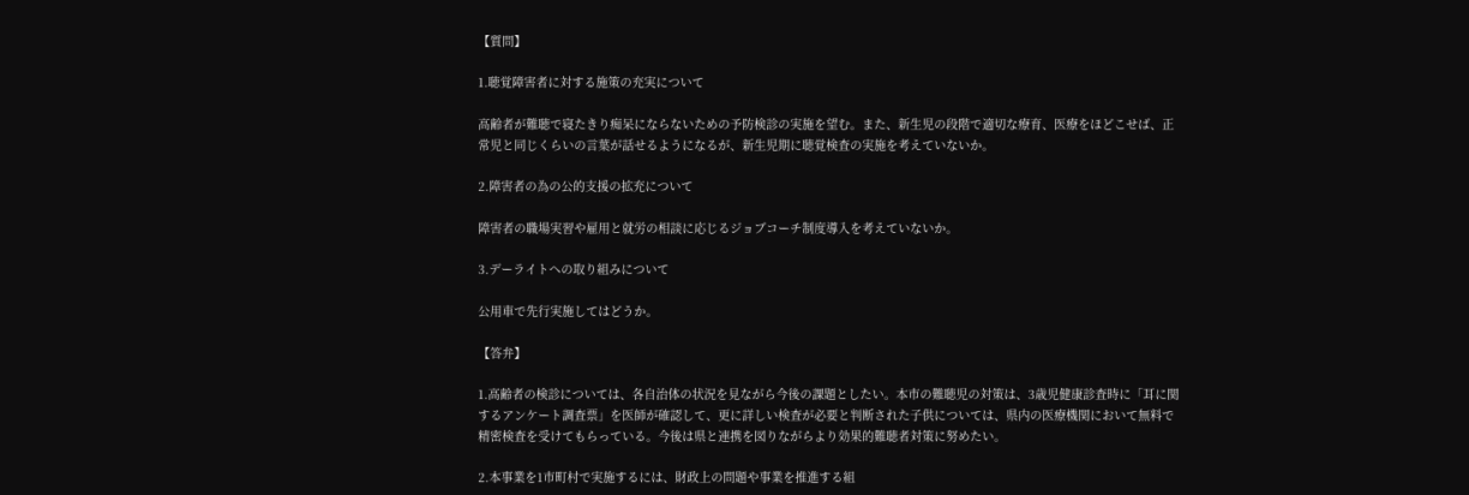【質問】

1.聴覚障害者に対する施策の充実について

高齢者が難聴で寝たきり痴呆にならないための予防検診の実施を望む。また、新生児の段階で適切な療育、医療をほどこせば、正常児と同じくらいの言葉が話せるようになるが、新生児期に聴覚検査の実施を考えていないか。

2.障害者の為の公的支援の拡充について

障害者の職場実習や雇用と就労の相談に応じるジョブコーチ制度導入を考えていないか。

3.デーライトへの取り組みについて

公用車で先行実施してはどうか。

【答弁】

1.高齢者の検診については、各自治体の状況を見ながら今後の課題としたい。本市の難聴児の対策は、3歳児健康診査時に「耳に関するアンケート調査票」を医師が確認して、更に詳しい検査が必要と判断された子供については、県内の医療機関において無料で精密検査を受けてもらっている。今後は県と連携を図りながらより効果的難聴者対策に努めたい。

2.本事業を1市町村で実施するには、財政上の問題や事業を推進する組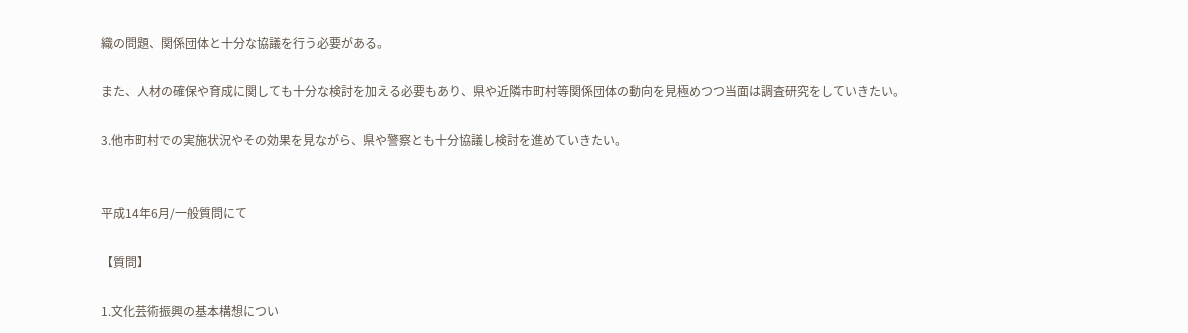織の問題、関係団体と十分な協議を行う必要がある。

また、人材の確保や育成に関しても十分な検討を加える必要もあり、県や近隣市町村等関係団体の動向を見極めつつ当面は調査研究をしていきたい。

3.他市町村での実施状況やその効果を見ながら、県や警察とも十分協議し検討を進めていきたい。


平成14年6月/一般質問にて

【質問】

1.文化芸術振興の基本構想につい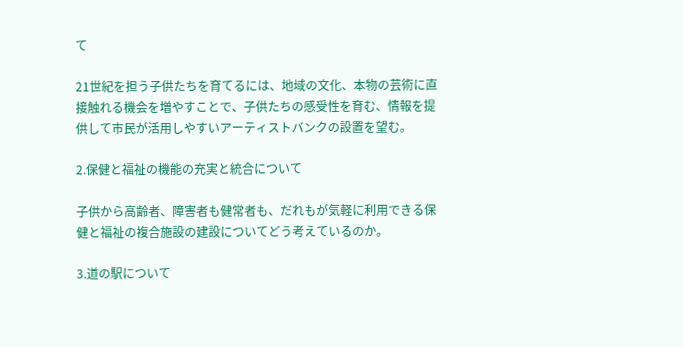て

21世紀を担う子供たちを育てるには、地域の文化、本物の芸術に直接触れる機会を増やすことで、子供たちの感受性を育む、情報を提供して市民が活用しやすいアーティストバンクの設置を望む。

2.保健と福祉の機能の充実と統合について

子供から高齢者、障害者も健常者も、だれもが気軽に利用できる保健と福祉の複合施設の建設についてどう考えているのか。

3.道の駅について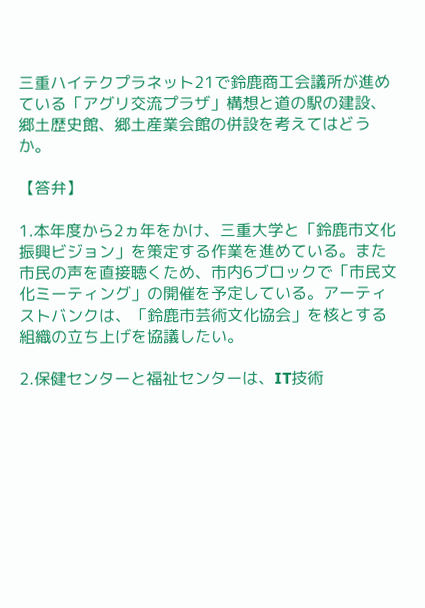三重ハイテクプラネット21で鈴鹿商工会議所が進めている「アグリ交流プラザ」構想と道の駅の建設、郷土歴史館、郷土産業会館の併設を考えてはどうか。

【答弁】

1.本年度から2ヵ年をかけ、三重大学と「鈴鹿市文化振興ビジョン」を策定する作業を進めている。また市民の声を直接聴くため、市内6ブロックで「市民文化ミーティング」の開催を予定している。アーティストバンクは、「鈴鹿市芸術文化協会」を核とする組織の立ち上げを協議したい。

2.保健センターと福祉センターは、IT技術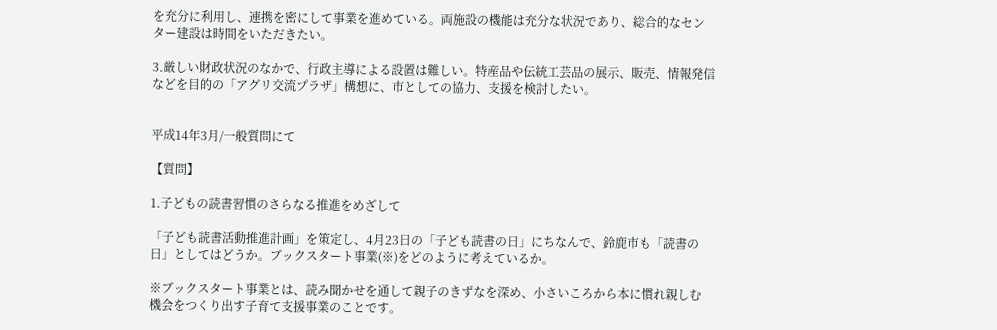を充分に利用し、連携を密にして事業を進めている。両施設の機能は充分な状況であり、総合的なセンター建設は時間をいただきたい。

3.厳しい財政状況のなかで、行政主導による設置は難しい。特産品や伝統工芸品の展示、販売、情報発信などを目的の「アグリ交流プラザ」構想に、市としての協力、支援を検討したい。


平成14年3月/一般質問にて

【質問】

1.子どもの読書習慣のさらなる推進をめざして

「子ども読書活動推進計画」を策定し、4月23日の「子ども読書の日」にちなんで、鈴鹿市も「読書の日」としてはどうか。ブックスタート事業(※)をどのように考えているか。

※ブックスタート事業とは、読み聞かせを通して親子のきずなを深め、小さいころから本に慣れ親しむ機会をつくり出す子育て支援事業のことです。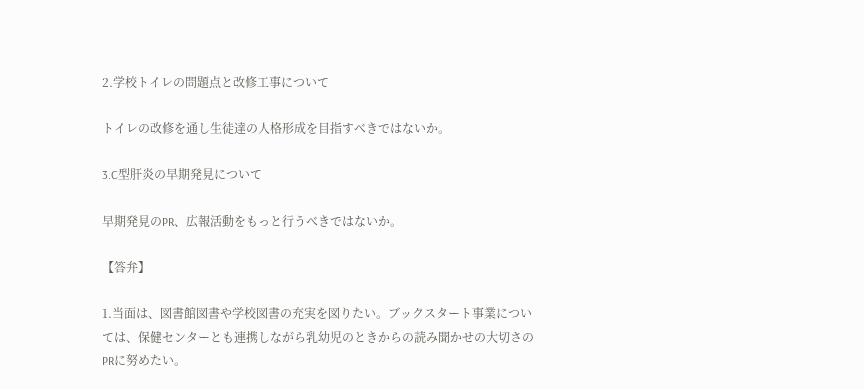2.学校トイレの問題点と改修工事について

トイレの改修を通し生徒達の人格形成を目指すべきではないか。

3.C型肝炎の早期発見について

早期発見のPR、広報活動をもっと行うべきではないか。

【答弁】

1.当面は、図書館図書や学校図書の充実を図りたい。ブックスタート事業については、保健センターとも連携しながら乳幼児のときからの読み聞かせの大切さのPRに努めたい。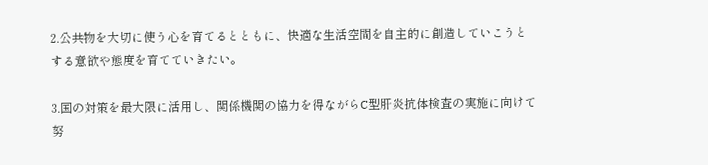2.公共物を大切に使う心を育てるとともに、快適な生活空間を自主的に創造していこうとする意欲や態度を育てていきたい。

3.国の対策を最大限に活用し、関係機関の協力を得ながらC型肝炎抗体検査の実施に向けて努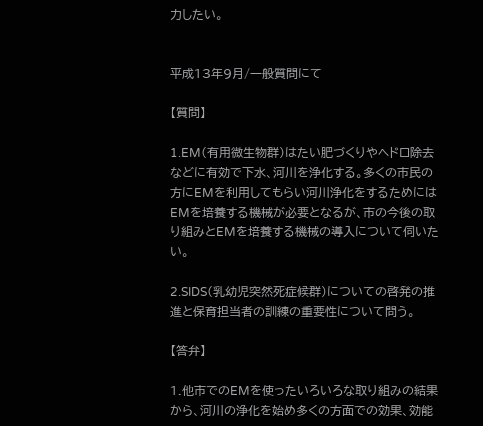力したい。


平成13年9月/一般質問にて

【質問】

1.EM(有用微生物群)はたい肥づくりやヘドロ除去などに有効で下水、河川を浄化する。多くの市民の方にEMを利用してもらい河川浄化をするためにはEMを培養する機械が必要となるが、市の今後の取り組みとEMを培養する機械の導入について伺いたい。

2.SIDS(乳幼児突然死症候群)についての啓発の推進と保育担当者の訓練の重要性について問う。

【答弁】

1.他市でのEMを使ったいろいろな取り組みの結果から、河川の浄化を始め多くの方面での効果、効能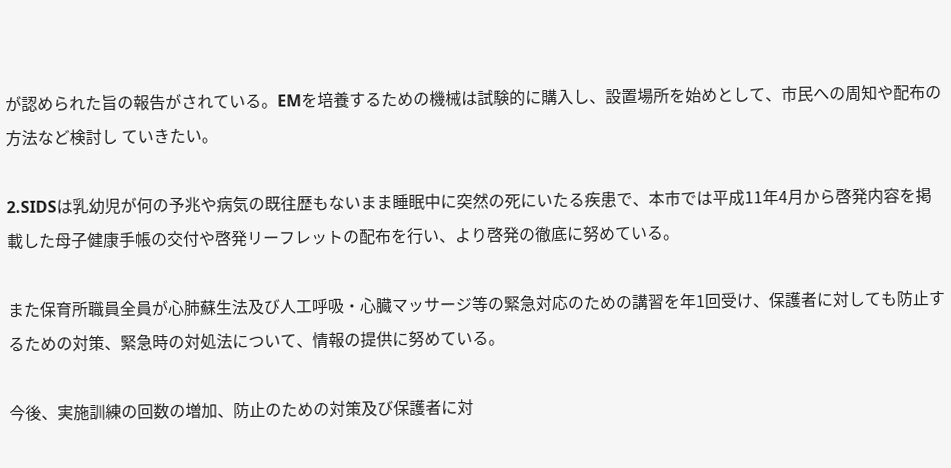が認められた旨の報告がされている。EMを培養するための機械は試験的に購入し、設置場所を始めとして、市民への周知や配布の方法など検討し ていきたい。

2.SIDSは乳幼児が何の予兆や病気の既往歴もないまま睡眠中に突然の死にいたる疾患で、本市では平成11年4月から啓発内容を掲載した母子健康手帳の交付や啓発リーフレットの配布を行い、より啓発の徹底に努めている。

また保育所職員全員が心肺蘇生法及び人工呼吸・心臓マッサージ等の緊急対応のための講習を年1回受け、保護者に対しても防止するための対策、緊急時の対処法について、情報の提供に努めている。

今後、実施訓練の回数の増加、防止のための対策及び保護者に対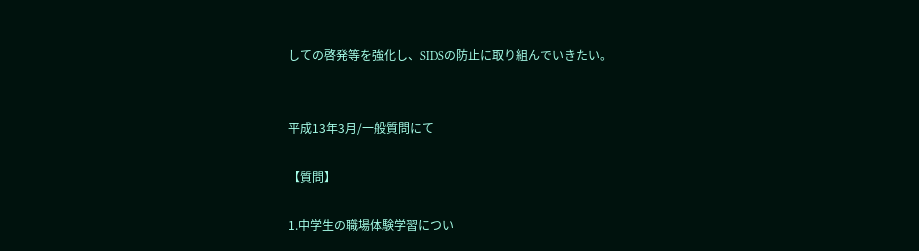しての啓発等を強化し、SIDSの防止に取り組んでいきたい。


平成13年3月/一般質問にて

【質問】

1.中学生の職場体験学習につい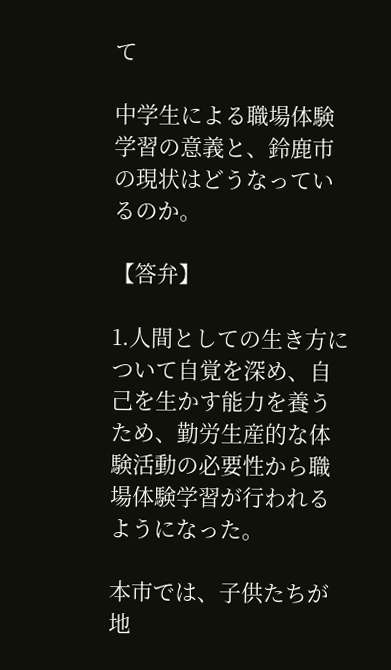て

中学生による職場体験学習の意義と、鈴鹿市の現状はどうなっているのか。

【答弁】

1.人間としての生き方について自覚を深め、自己を生かす能力を養うため、勤労生産的な体験活動の必要性から職場体験学習が行われるようになった。

本市では、子供たちが地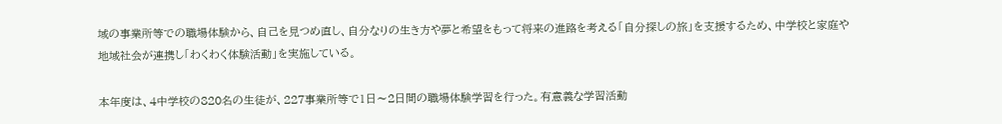域の事業所等での職場体験から、自己を見つめ直し、自分なりの生き方や夢と希望をもって将来の進路を考える「自分探しの旅」を支援するため、中学校と家庭や地域社会が連携し「わくわく体験活動」を実施している。

本年度は、4中学校の820名の生徒が、227事業所等で1日〜2日間の職場体験学習を行った。有意義な学習活動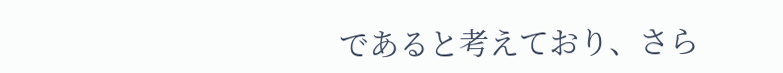であると考えており、さら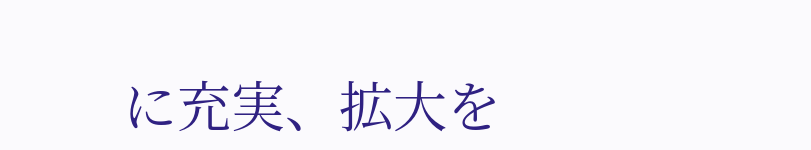に充実、拡大を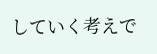していく考えで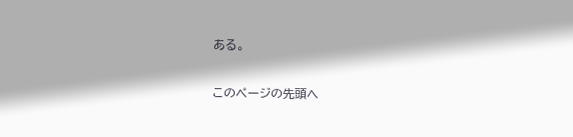ある。

このページの先頭へ